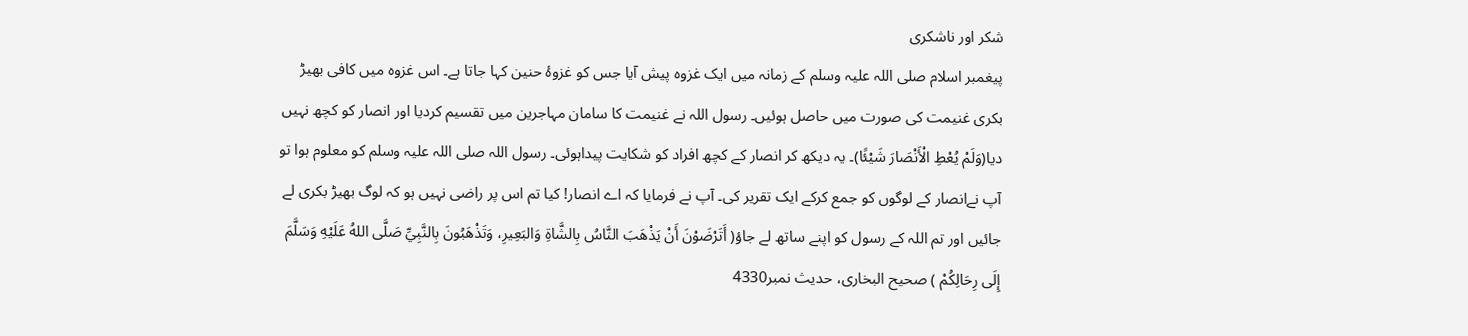شکر اور ناشکری
پیغمبر اسلام صلی اللہ علیہ وسلم کے زمانہ میں ایک غزوہ پیش آیا جس کو غزوۂ حنین کہا جاتا ہے۔ اس غزوہ میں کافی بھیڑ بکری غنیمت کی صورت میں حاصل ہوئیں۔ رسول اللہ نے غنیمت کا سامان مہاجرین میں تقسیم کردیا اور انصار کو کچھ نہیں دیا(وَلَمْ يُعْطِ الْأَنْصَارَ شَيْئًا)۔ یہ دیکھ کر انصار کے کچھ افراد کو شکایت پیداہوئی۔ رسول اللہ صلی اللہ علیہ وسلم کو معلوم ہوا تو آپ نےانصار کے لوگوں کو جمع کرکے ایک تقریر کی۔ آپ نے فرمایا کہ اے انصار! کیا تم اس پر راضی نہیں ہو کہ لوگ بھیڑ بکری لے جائیں اور تم اللہ کے رسول کو اپنے ساتھ لے جاؤ( أَتَرْضَوْنَ أَنْ يَذْهَبَ النَّاسُ بِالشَّاةِ وَالبَعِيرِ، وَتَذْهَبُونَ بِالنَّبِيِّ صَلَّى اللهُ عَلَيْهِ وَسَلَّمَ إِلَى رِحَالِكُمْ ) صحیح البخاری، حدیث نمبر4330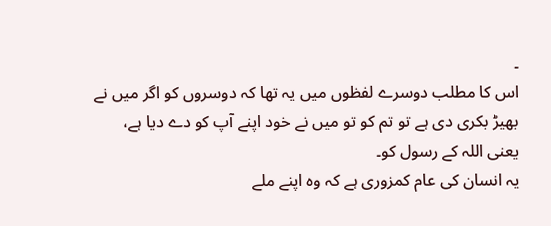۔
اس کا مطلب دوسرے لفظوں میں یہ تھا کہ دوسروں کو اگر میں نے بھیڑ بکری دی ہے تو تم کو تو میں نے خود اپنے آپ کو دے دیا ہے، یعنی اللہ کے رسول کو۔
یہ انسان کی عام کمزوری ہے کہ وہ اپنے ملے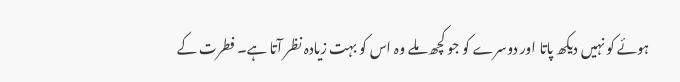ہوئے کو نہیں دیکھ پاتا اور دوسرے کو جو کچھ ملے وہ اس کو بہت زیادہ نظر آتا ہے۔ فطرت کے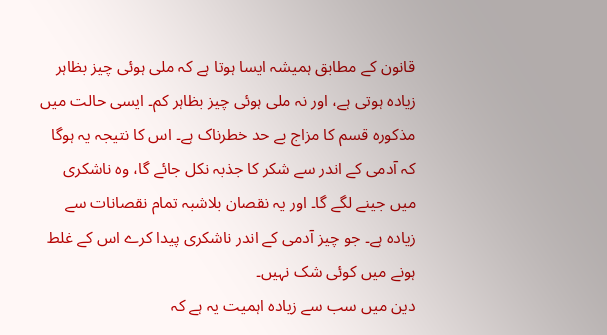قانون کے مطابق ہمیشہ ایسا ہوتا ہے کہ ملی ہوئی چیز بظاہر زیادہ ہوتی ہے، اور نہ ملی ہوئی چیز بظاہر کم۔ ایسی حالت میں مذکورہ قسم کا مزاج بے حد خطرناک ہے۔ اس کا نتیجہ یہ ہوگا کہ آدمی کے اندر سے شکر کا جذبہ نکل جائے گا، وہ ناشکری میں جینے لگے گا۔ اور یہ نقصان بلاشبہ تمام نقصانات سے زیادہ ہے۔ جو چیز آدمی کے اندر ناشکری پیدا کرے اس کے غلط ہونے میں کوئی شک نہیں۔
دین میں سب سے زیادہ اہمیت یہ ہے کہ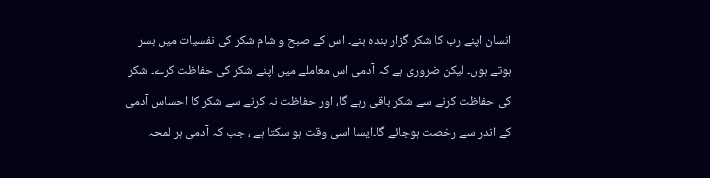انسان اپنے رب کا شکر گزار بندہ بنے۔ اس کے صبح و شام شکر کی نفسیات میں بسر ہوتے ہوں۔ لیکن ضروری ہے کہ آدمی اس معاملے میں اپنے شکر کی حفاظت کرے۔ شکر کی حفاظت کرنے سے شکر باقی رہے گا، اور حفاظت نہ کرنے سے شکر کا احساس آدمی کے اندر سے رخصت ہوجائے گا۔ایسا اسی وقت ہو سکتا ہے ، جب کہ آدمی ہر لمحہ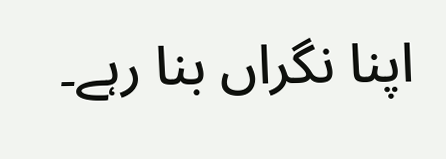اپنا نگراں بنا رہے۔